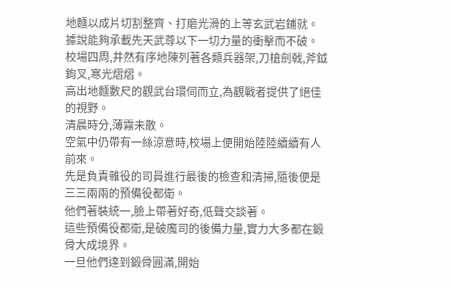地麵以成片切割整齊、打磨光滑的上等玄武岩鋪就。
據說能夠承載先天武尊以下一切力量的衝擊而不破。
校場四周,井然有序地陳列著各類兵器架,刀槍劍戟,斧鉞鉤叉,寒光熠熠。
高出地麵數尺的觀武台環伺而立,為觀戰者提供了絕佳的視野。
清晨時分,薄霧未散。
空氣中仍帶有一絲涼意時,校場上便開始陸陸續續有人前來。
先是負責雜役的司員進行最後的檢查和清掃,隨後便是三三兩兩的預備役都衛。
他們著裝統一,臉上帶著好奇,低聲交談著。
這些預備役都衛,是破魔司的後備力量,實力大多都在鍛骨大成境界。
一旦他們達到鍛骨圓滿,開始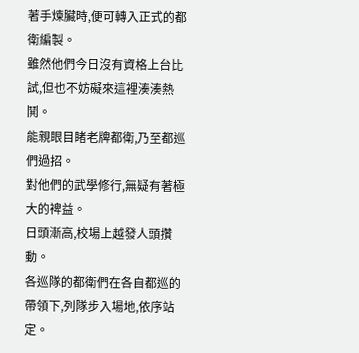著手煉臟時,便可轉入正式的都衛編製。
雖然他們今日沒有資格上台比試,但也不妨礙來這裡湊湊熱鬨。
能親眼目睹老牌都衛,乃至都巡們過招。
對他們的武學修行,無疑有著極大的裨益。
日頭漸高,校場上越發人頭攢動。
各巡隊的都衛們在各自都巡的帶領下,列隊步入場地,依序站定。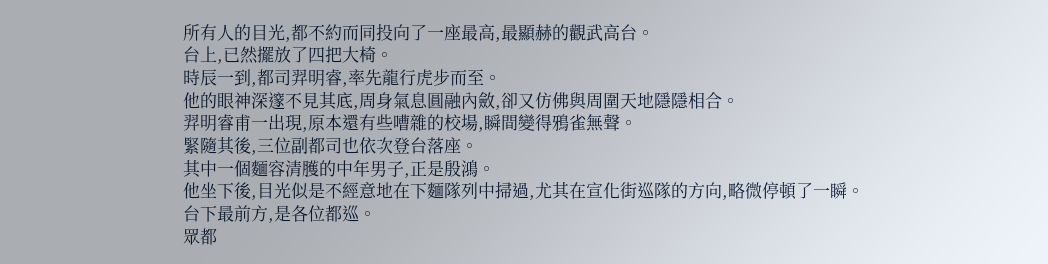所有人的目光,都不約而同投向了一座最高,最顯赫的觀武高台。
台上,已然擺放了四把大椅。
時辰一到,都司羿明睿,率先龍行虎步而至。
他的眼神深邃不見其底,周身氣息圓融內斂,卻又仿佛與周圍天地隱隱相合。
羿明睿甫一出現,原本還有些嘈雜的校場,瞬間變得鴉雀無聲。
緊隨其後,三位副都司也依次登台落座。
其中一個麵容清臒的中年男子,正是殷鴻。
他坐下後,目光似是不經意地在下麵隊列中掃過,尤其在宣化街巡隊的方向,略微停頓了一瞬。
台下最前方,是各位都巡。
眾都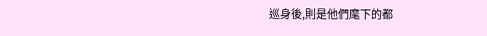巡身後,則是他們麾下的都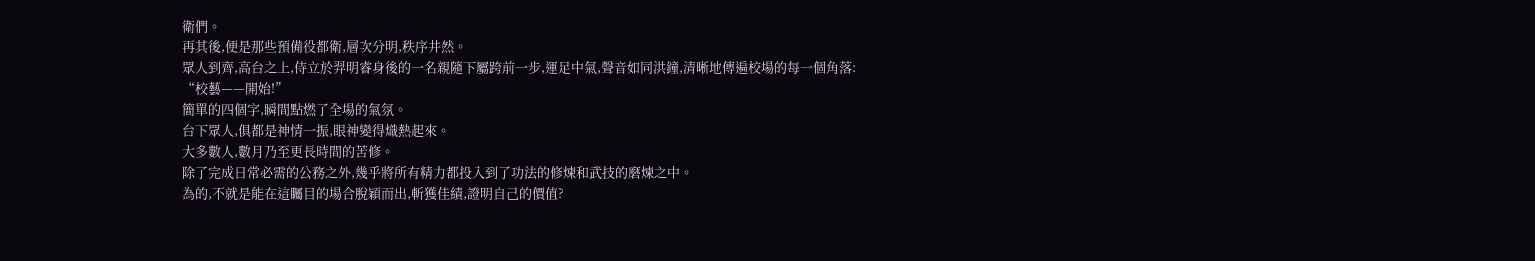衛們。
再其後,便是那些預備役都衛,層次分明,秩序井然。
眾人到齊,高台之上,侍立於羿明睿身後的一名親隨下屬跨前一步,運足中氣,聲音如同洪鐘,清晰地傳遍校場的每一個角落:
“校藝——開始!”
簡單的四個字,瞬間點燃了全場的氣氛。
台下眾人,俱都是神情一振,眼神變得熾熱起來。
大多數人,數月乃至更長時間的苦修。
除了完成日常必需的公務之外,幾乎將所有精力都投入到了功法的修煉和武技的磨煉之中。
為的,不就是能在這矚目的場合脫穎而出,斬獲佳績,證明自己的價值?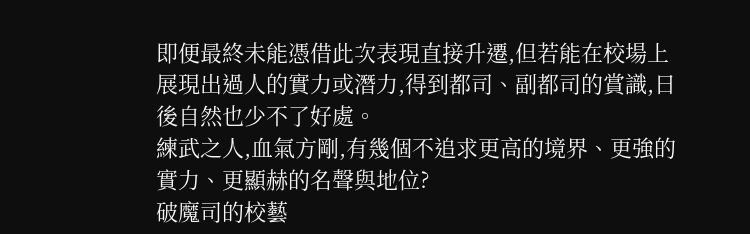即便最終未能憑借此次表現直接升遷,但若能在校場上展現出過人的實力或潛力,得到都司、副都司的賞識,日後自然也少不了好處。
練武之人,血氣方剛,有幾個不追求更高的境界、更強的實力、更顯赫的名聲與地位?
破魔司的校藝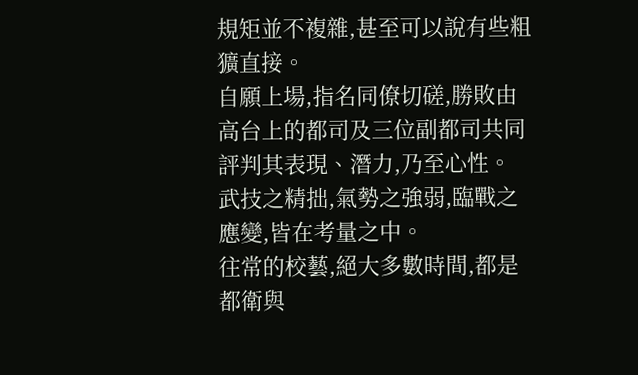規矩並不複雜,甚至可以說有些粗獷直接。
自願上場,指名同僚切磋,勝敗由高台上的都司及三位副都司共同評判其表現、潛力,乃至心性。
武技之精拙,氣勢之強弱,臨戰之應變,皆在考量之中。
往常的校藝,絕大多數時間,都是都衛與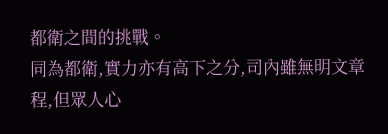都衛之間的挑戰。
同為都衛,實力亦有高下之分,司內雖無明文章程,但眾人心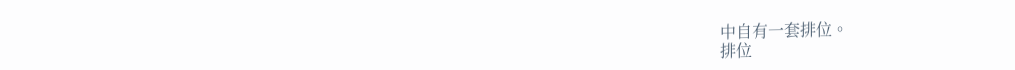中自有一套排位。
排位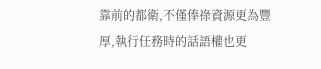靠前的都衛,不僅俸祿資源更為豐厚,執行任務時的話語權也更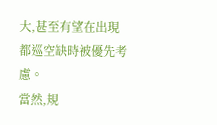大,甚至有望在出現都巡空缺時被優先考慮。
當然,規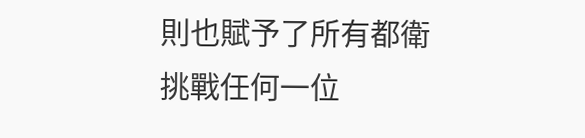則也賦予了所有都衛挑戰任何一位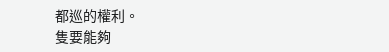都巡的權利。
隻要能夠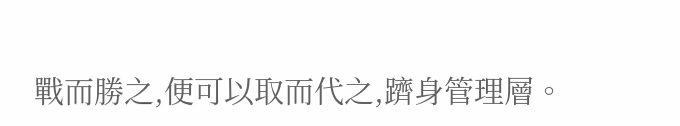戰而勝之,便可以取而代之,躋身管理層。